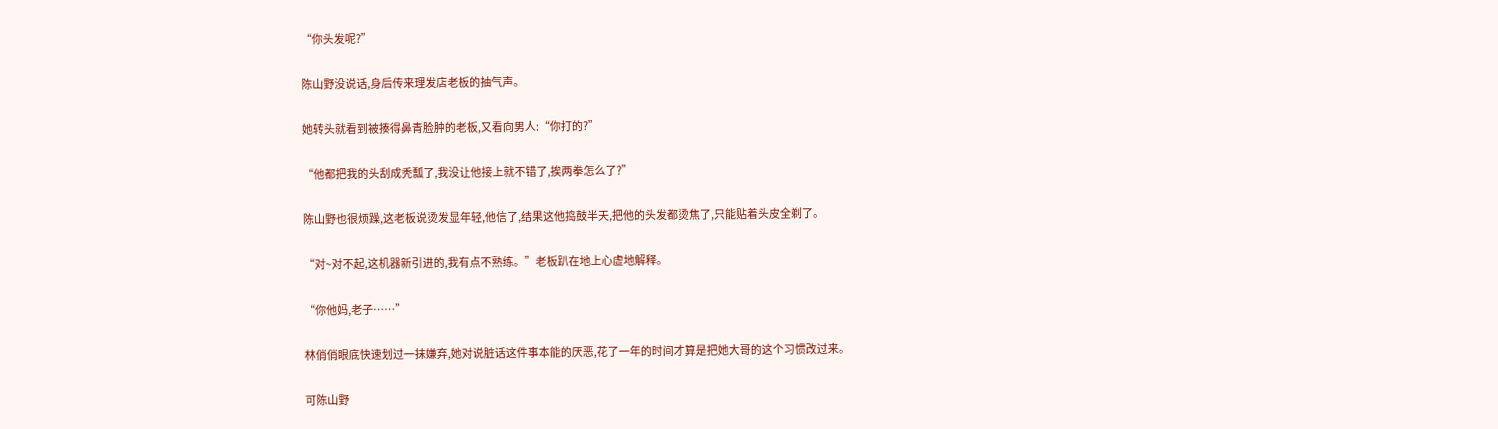“你头发呢?”

陈山野没说话,身后传来理发店老板的抽气声。

她转头就看到被揍得鼻青脸肿的老板,又看向男人:“你打的?”

“他都把我的头刮成秃瓢了,我没让他接上就不错了,挨两拳怎么了?”

陈山野也很烦躁,这老板说烫发显年轻,他信了,结果这他捣鼓半天,把他的头发都烫焦了,只能贴着头皮全剃了。

“对~对不起,这机器新引进的,我有点不熟练。”老板趴在地上心虚地解释。

“你他妈,老子……”

林俏俏眼底快速划过一抹嫌弃,她对说脏话这件事本能的厌恶,花了一年的时间才算是把她大哥的这个习惯改过来。

可陈山野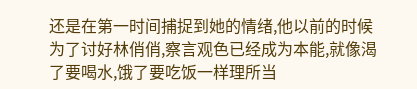还是在第一时间捕捉到她的情绪,他以前的时候为了讨好林俏俏,察言观色已经成为本能,就像渴了要喝水,饿了要吃饭一样理所当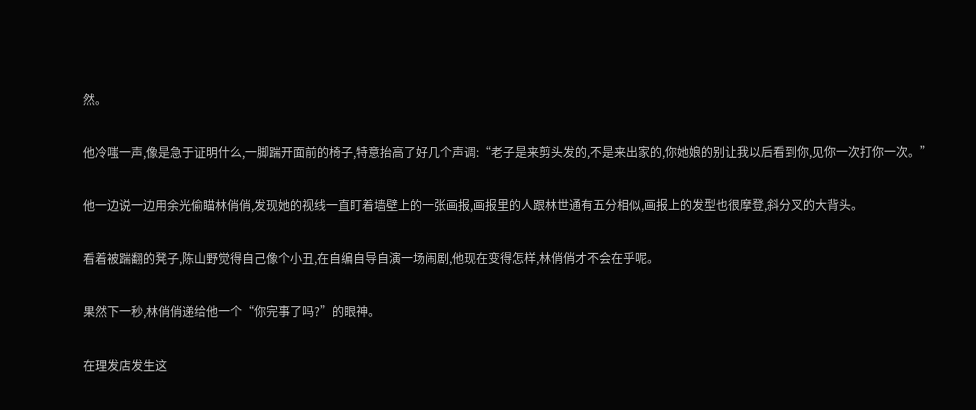然。

他冷嗤一声,像是急于证明什么,一脚踹开面前的椅子,特意抬高了好几个声调:“老子是来剪头发的,不是来出家的,你她娘的别让我以后看到你,见你一次打你一次。”

他一边说一边用余光偷瞄林俏俏,发现她的视线一直盯着墙壁上的一张画报,画报里的人跟林世通有五分相似,画报上的发型也很摩登,斜分叉的大背头。

看着被踹翻的凳子,陈山野觉得自己像个小丑,在自编自导自演一场闹剧,他现在变得怎样,林俏俏才不会在乎呢。

果然下一秒,林俏俏递给他一个“你完事了吗?”的眼神。

在理发店发生这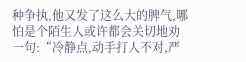种争执,他又发了这么大的脾气,哪怕是个陌生人或许都会关切地劝一句:“冷静点,动手打人不对,严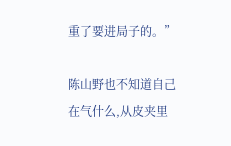重了要进局子的。”

陈山野也不知道自己在气什么,从皮夹里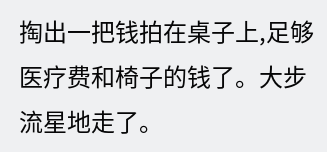掏出一把钱拍在桌子上,足够医疗费和椅子的钱了。大步流星地走了。